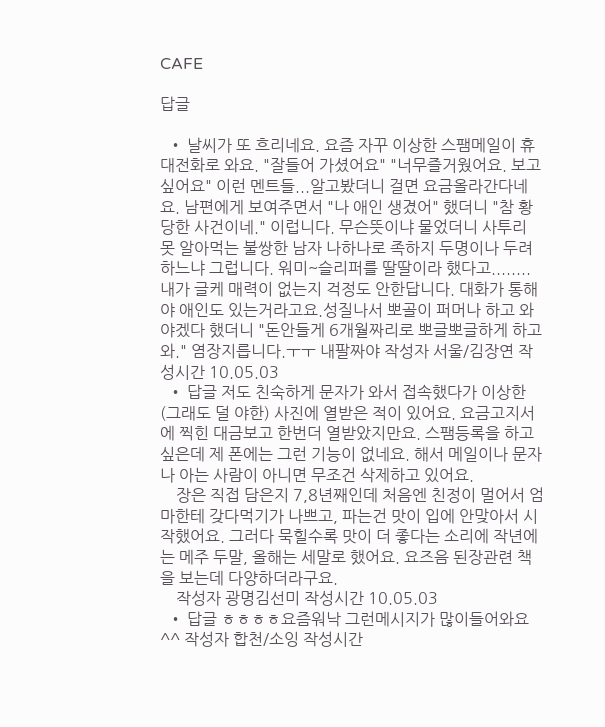CAFE

답글

  • 날씨가 또 흐리네요. 요즘 자꾸 이상한 스팸메일이 휴대전화로 와요. "잘들어 가셨어요" "너무즐거웠어요. 보고싶어요" 이런 멘트들...알고봤더니 걸면 요금올라간다네요. 남편에게 보여주면서 "나 애인 생겼어" 했더니 "참 황당한 사건이네." 이럽니다. 무슨뜻이냐 물었더니 사투리 못 알아먹는 불쌍한 남자 나하나로 족하지 두명이나 두려하느냐 그럽니다. 워미~슬리퍼를 딸딸이라 했다고........내가 글케 매력이 없는지 걱정도 안한답니다. 대화가 통해야 애인도 있는거라고요.성질나서 뽀골이 퍼머나 하고 와야겠다 했더니 "돈안들게 6개월짜리로 뽀글뽀글하게 하고와." 염장지릅니다.ㅜㅜ 내팔짜야 작성자 서울/김장연 작성시간 10.05.03
  • 답글 저도 친숙하게 문자가 와서 접속했다가 이상한(그래도 덜 야한) 사진에 열받은 적이 있어요. 요금고지서에 찍힌 대금보고 한번더 열받았지만요. 스팸등록을 하고 싶은데 제 폰에는 그런 기능이 없네요. 해서 메일이나 문자나 아는 사람이 아니면 무조건 삭제하고 있어요.
    장은 직접 담은지 7,8년째인데 처음엔 친정이 멀어서 엄마한테 갖다먹기가 나쁘고, 파는건 맛이 입에 안맞아서 시작했어요. 그러다 묵힐수록 맛이 더 좋다는 소리에 작년에는 메주 두말, 올해는 세말로 했어요. 요즈음 된장관련 책을 보는데 다양하더라구요.
    작성자 광명김선미 작성시간 10.05.03
  • 답글 ㅎㅎㅎㅎ요즘워낙 그런메시지가 많이들어와요^^ 작성자 합천/소잉 작성시간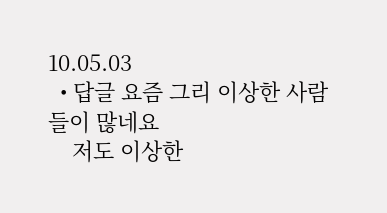10.05.03
  • 답글 요즘 그리 이상한 사람들이 많네요
    저도 이상한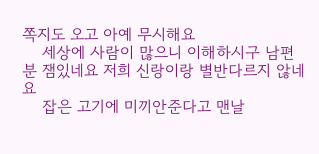쪽지도 오고 아예 무시해요
    세상에 사람이 많으니 이해하시구 남편분 잼있네요 저희 신랑이랑 별반다르지 않네요
    잡은 고기에 미끼안준다고 맨날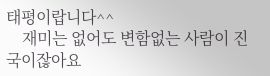태평이랍니다^^
    재미는 없어도 변함없는 사람이 진국이잖아요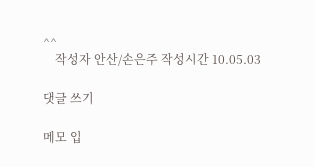^^
    작성자 안산/손은주 작성시간 10.05.03

댓글 쓰기

메모 입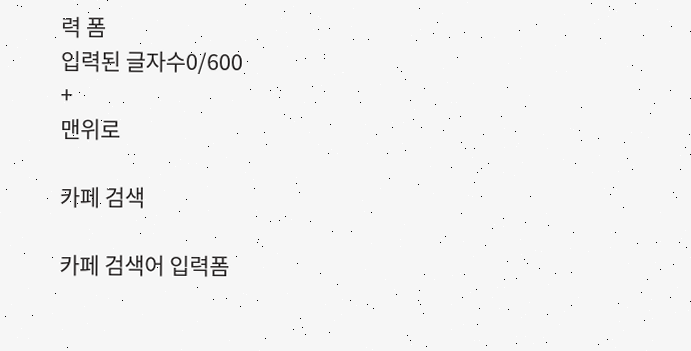력 폼
입력된 글자수0/600
+
맨위로

카페 검색

카페 검색어 입력폼